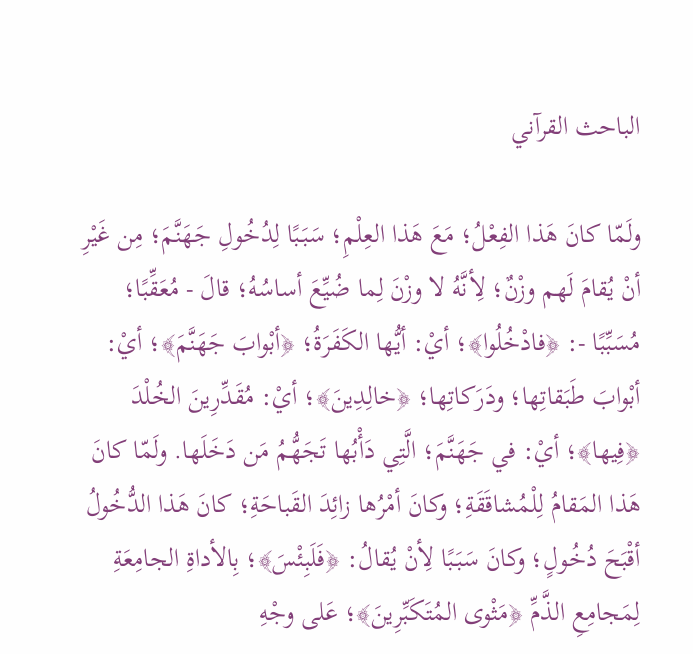الباحث القرآني

ولَمّا كانَ هَذا الفِعْلُ؛ مَعَ هَذا العِلْمِ؛ سَبَبًا لِدُخُولِ جَهَنَّمَ؛ مِن غَيْرِ أنْ يُقامَ لَهم وزْنٌ؛ لِأنَّهُ لا وزْنَ لِما ضُيِّعَ أساسُهُ؛ قالَ - مُعَقِّبًا؛ مُسَبِّبًا -: ﴿فادْخُلُوا﴾؛ أيْ: أيُّها الكَفَرَةُ؛ ﴿أبْوابَ جَهَنَّمَ﴾؛ أيْ: أبْوابَ طَبَقاتِها؛ ودَرَكاتِها؛ ﴿خالِدِينَ﴾؛ أيْ: مُقَدِّرِينَ الخُلْدَ ﴿فِيها﴾؛ أيْ: في جَهَنَّمَ؛ الَّتِي دَأْبُها تَجَهُّمُ مَن دَخَلَها. ولَمّا كانَ هَذا المَقامُ لِلْمُشاقَقَةِ؛ وكانَ أمْرُها زائِدَ القَباحَةِ؛ كانَ هَذا الدُّخُولُ أقْبَحَ دُخُولٍ؛ وكانَ سَبَبًا لِأنْ يُقالُ: ﴿فَلَبِئْسَ﴾؛ بِالأداةِ الجامِعَةِ لِمَجامِعِ الذَّمِّ ﴿مَثْوى المُتَكَبِّرِينَ﴾؛ عَلى وجْهِ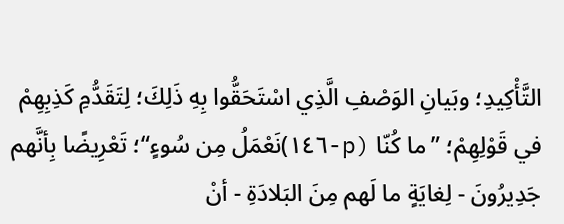التَّأْكِيدِ؛ وبَيانِ الوَصْفِ الَّذِي اسْتَحَقُّوا بِهِ ذَلِكَ؛ لِتَقَدُّمِ كَذِبِهِمْ في قَوْلِهِمْ؛ ”ما كُنّا (p-١٤٦)نَعْمَلُ مِن سُوءٍ“؛ تَعْرِيضًا بِأنَّهم جَدِيرُونَ - لِغايَةٍ ما لَهم مِنَ البَلادَةِ - أنْ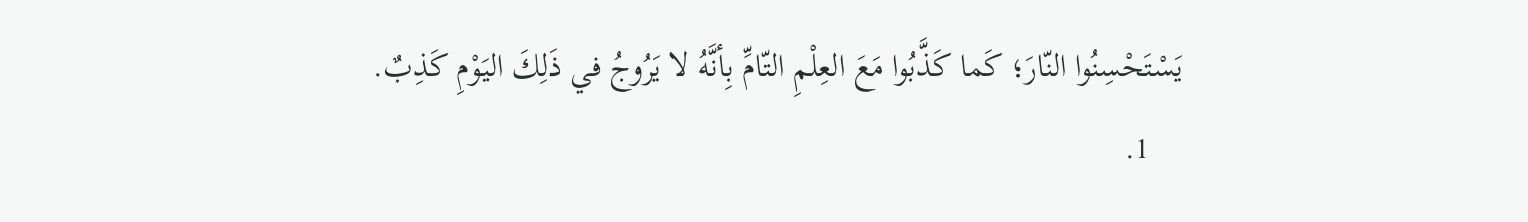يَسْتَحْسِنُوا النّارَ؛ كَما كَذَّبُوا مَعَ العِلْمِ التّامِّ بِأنَّهُ لا يَرُوجُ في ذَلِكَ اليَوْمِ كَذِبٌ.
    1.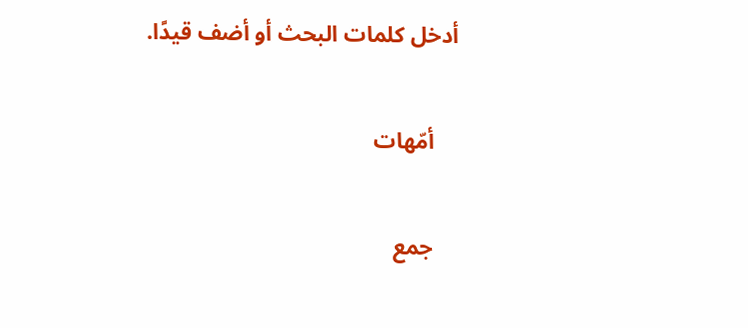أدخل كلمات البحث أو أضف قيدًا.

    أمّهات

    جمع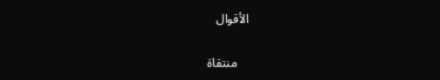الأقوال

    منتقاة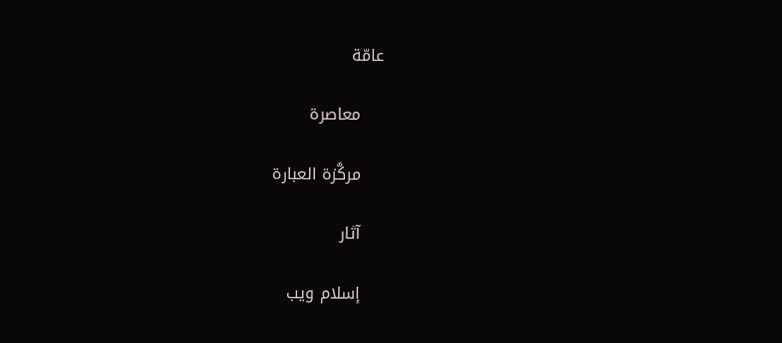عامّة

    معاصرة

    مركَّزة العبارة

    آثار

    إسلام ويب